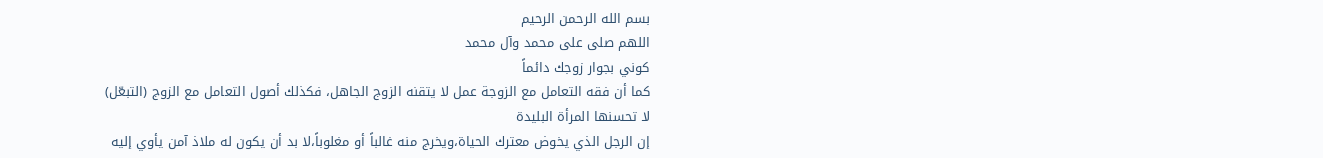بسم الله الرحمن الرحيم
اللهم صلى على محمد وآل محمد
كوني بجوار زوجك دائماً
كما أن فقه التعامل مع الزوجة عمل لا يتقنه الزوج الجاهل، فكذلك أصول التعامل مع الزوج (التبعّل) لا تحسنها المرأة البليدة
إن الرجل الذي يخوض معترك الحياة،ويخرج منه غالباً أو مغلوباً،لا بد أن يكون له ملاذ آمن يأوي إليه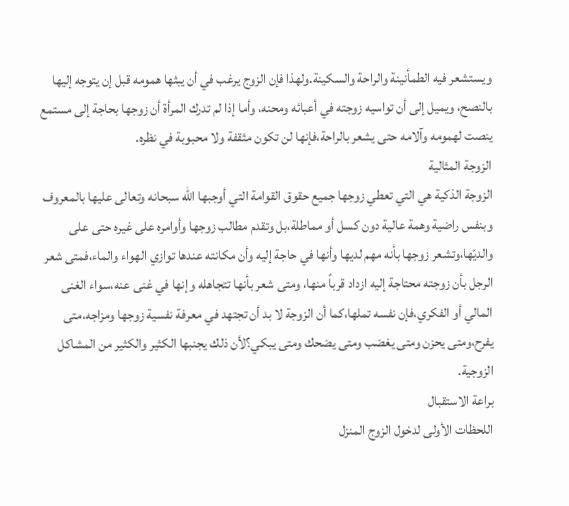ويستشعر فيه الطمأنينة والراحة والسكينة.ولهذا فإن الزوج يرغب في أن يبثها همومه قبل إن يتوجه إليها بالنصح، ويميل إلى أن تواسيه زوجته في أعبائه ومحنه، وأما إذا لم تدرك المرأة أن زوجها بحاجة إلى مستمع ينصت لهمومه وآلامه حتى يشعر بالراحة،فإنها لن تكون مثقفة ولا محبوبة في نظره.
الزوجة المثالية
الزوجة الذكية هي التي تعطي زوجها جميع حقوق القوامة التي أوجبها الله سبحانه وتعالى عليها بالمعروف وبنفس راضية وهمة عالية دون كسل أو مماطلة،بل وتقدم مطالب زوجها وأوامره على غيره حتى على والديّها،وتشعر زوجها بأنه مهم لديها وأنها في حاجة إليه وأن مكانته عندها توازي الهواء والماء،فمتى شعر الرجل بأن زوجته محتاجة إليه ازداد قرباً منها، ومتى شعر بأنها تتجاهله وإنها في غنى عنه،سواء الغنى المالي أو الفكري،فإن نفسه تملها،كما أن الزوجة لا بد أن تجتهد في معرفة نفسية زوجها ومزاجه،متى يفرح،ومتى يحزن ومتى يغضب ومتى يضحك ومتى يبكي؟لأن ذلك يجنبها الكثير والكثير من المشاكل الزوجية.
براعة الاستقبال
اللحظات الأولى لدخول الزوج المنزل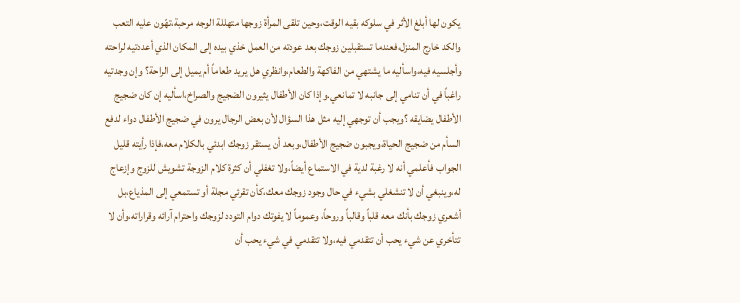يكون لها أبلغ الأثر في سلوكه بقيه الوقت،وحين تلقى المرأة زوجها متهللة الوجه مرحبة،تهّون عليه التعب والكد خارج المنزل،فعندما تستقبلين زوجك بعد عودته من العمل خذي بيده إلى المكان الذي أعددتيه لراحته وأجلسيه فيه،واسأليه ما يشتهي من الفاكهة والطعام،وانظري هل يريد طعاماً أم يميل إلى الراحة؟ وإن وجدتيه راغباً في أن تنامي إلى جانبه لا تمانعي.وإذا كان الأطفال يثيرون الضجيج والصراخ،اسأليه إن كان ضجيج الأطفال يضايقه ؟ويجب أن توجهي إليه مثل هذا السؤال لأن بعض الرجال يرون في ضجيج الأطفال دواء لدفع السأم من ضجيج الحياة،ويجبون ضجيج الأطفال،وبعد أن يستقر زوجك ابدئي بالكلام معه،فإذا رأيته قليل الجواب فأعلمي أنه لا رغبة لدية في الاستماع أيضاً،ولا تغفلي أن كثرة كلام الزوجة تشويش للزوج وإزعاج له،وينبغي أن لا تنشغلي بشيء في حال وجود زوجك معك،كأن تقرئي مجلة أو تستمعي إلى المذياع،بل أشعري زوجك بأنك معه قلباً وقالباً وروحاً، وعموماً لا يفوتك دوام التودد لزوجك واحترام آرائه وقراراته،وأن لا تتأخري عن شيء يحب أن تتقدمي فيه،ولا تتقدمي في شيء يحب أن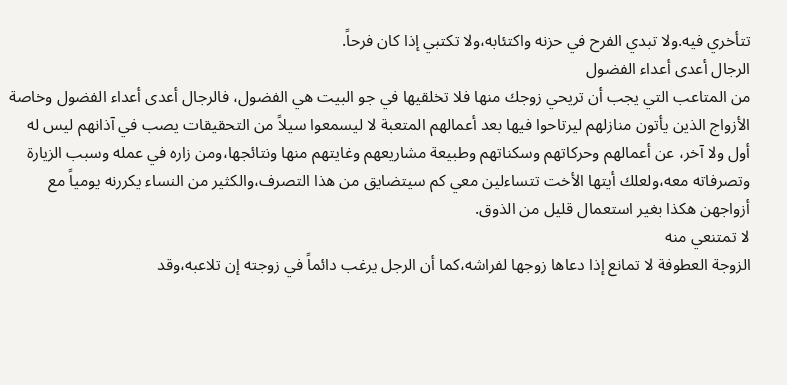تتأخري فيه.ولا تبدي الفرح في حزنه واكتئابه،ولا تكتبي إذا كان فرحاً.
الرجال أعدى أعداء الفضول
من المتاعب التي يجب أن تريحي زوجك منها فلا تخلقيها في جو البيت هي الفضول، فالرجال أعدى أعداء الفضول وخاصة الأزواج الذين يأتون منازلهم ليرتاحوا فيها بعد أعمالهم المتعبة لا ليسمعوا سيلاً من التحقيقات يصب في آذانهم ليس له أول ولا آخر، عن أعمالهم وحركاتهم وسكناتهم وطبيعة مشاريعهم وغايتهم منها ونتائجها،ومن زاره في عمله وسبب الزيارة وتصرفاته معه،ولعلك أيتها الأخت تتساءلين معي كم سيتضايق من هذا التصرف،والكثير من النساء يكررنه يومياً مع أزواجهن هكذا بغير استعمال قليل من الذوق.
لا تمتنعي منه
الزوجة العطوفة لا تمانع إذا دعاها زوجها لفراشه،كما أن الرجل يرغب دائماً في زوجته إن تلاعبه،وقد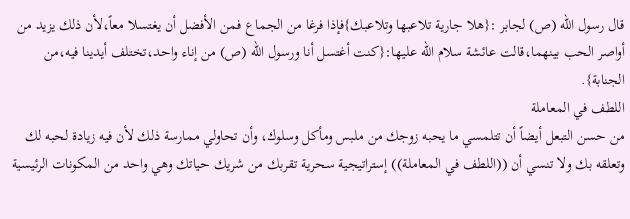قال رسول الله (ص) لجابر :{هلا جارية تلاعبها وتلاعبك}فإذا فرغا من الجماع فمن الأفضل أن يغتسلا معاً،لأن ذلك يزيد من أواصر الحب بينهما،قالت عائشة سلام الله عليها:{كنت أغتسل أنا ورسول الله (ص) من إناء واحد،تختلف أيدينا فيه،من الجنابة}.
اللطف في المعاملة
من حسن التبعل أيضاً أن تتلمسي ما يحبه زوجك من ملبس ومأكل وسلوك، وأن تحاولي ممارسة ذلك لأن فيه زيادة لحبه لك وتعلقه بك ولا تنسي أن ((اللطف في المعاملة)) إستراتيجية سحرية تقربك من شريك حياتك وهي واحد من المكونات الرئيسية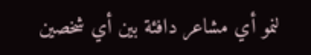لنمو أي مشاعر دافئة بين أي شخصين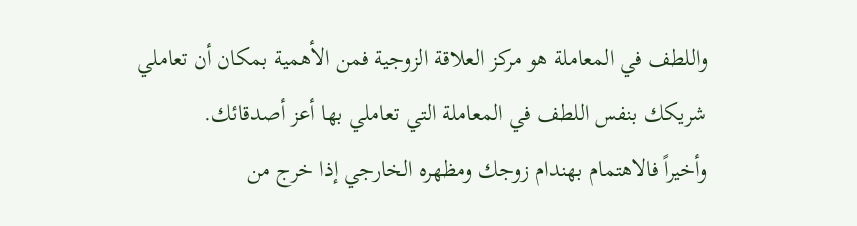واللطف في المعاملة هو مركز العلاقة الزوجية فمن الأهمية بمكان أن تعاملي شريكك بنفس اللطف في المعاملة التي تعاملي بها أعز أصدقائك.
وأخيراً فالاهتمام بهندام زوجك ومظهره الخارجي إذا خرج من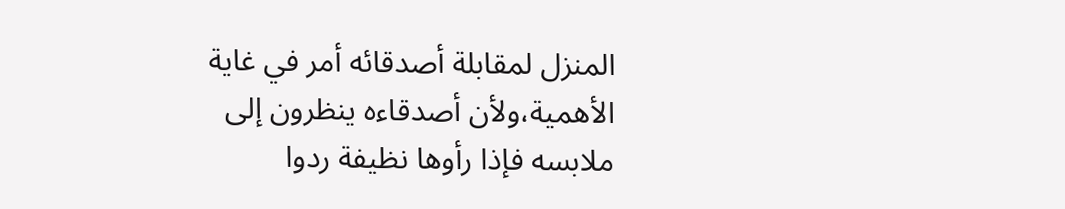المنزل لمقابلة أصدقائه أمر في غاية الأهمية،ولأن أصدقاءه ينظرون إلى ملابسه فإذا رأوها نظيفة ردوا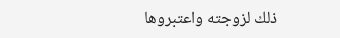ذلك لزوجته واعتبروها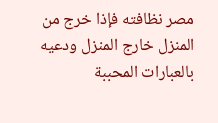مصر نظافته فإذا خرج من المنزل خارج المنزل ودعيه بالعبارات المحببة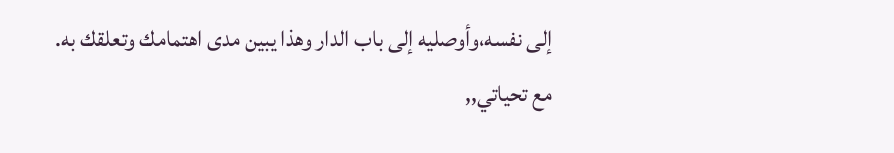إلى نفسه،وأوصليه إلى باب الدار وهذا يبين مدى اهتمامك وتعلقك به.
مع تحياتي,,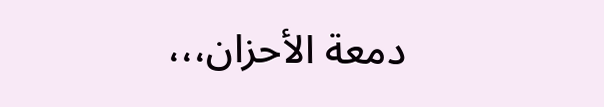دمعة الأحزان،،،